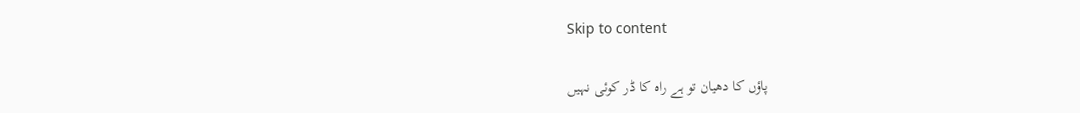Skip to content

پاؤں کا دھیان تو ہے راہ کا ڈر کوئی نہیں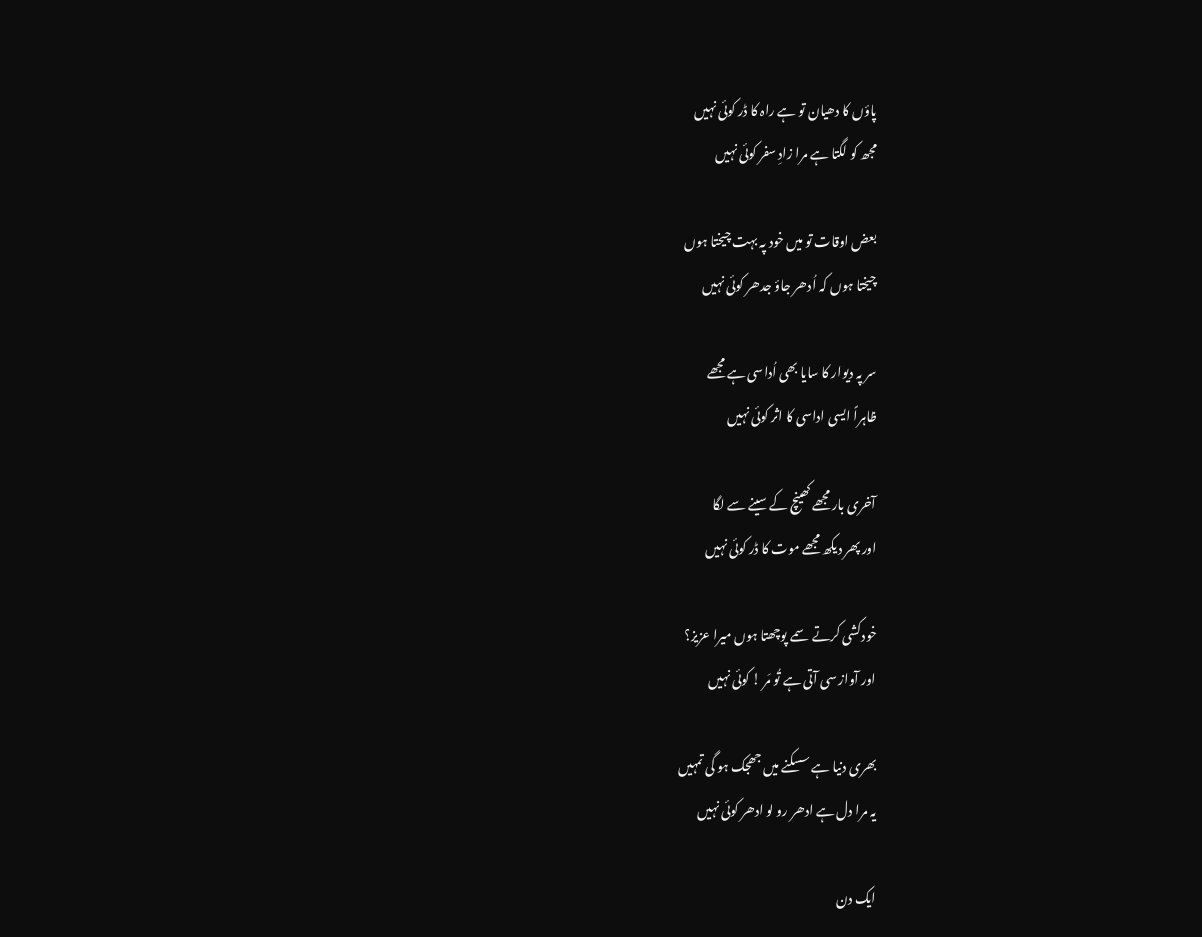پاؤں کا دھیان تو ہے راہ کا ڈر کوئی نہیں
مجھ کو لگتا ہے مرا زادِ سفر کوئی نہیں

بعض اوقات تو میں خود پہ بہت چیختا ہوں
چیختا ہوں کہ اُدھر جاؤ جدھر کوئی نہیں

سر پہ دیوار کا سایا بھی اُداسی ہے مجھے
ظاہراً ایسی اداسی کا اثر کوئی نہیں

آخری بار مجھے کھینچ کے سینے سے لگا
اور پھر دیکھ مجھے موت کا ڈر کوئی نہیں

خودکشی کرتے سمے پوچھتا ہوں میرا عزیز؟
اور آواز سی آتی ہے تُو مَر ! کوئی نہیں

بھری دنیا ہے سسکنے میں جھجک ہو گی تمہیں
یہ مرا دل ہے ادھر رو لو ادھر کوئی نہیں

ایک دن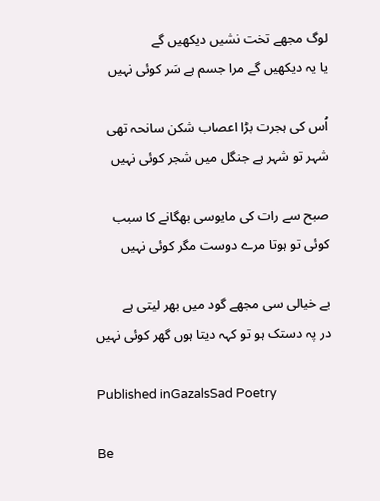لوگ مجھے تخت نشیں دیکھیں گے
یا یہ دیکھیں گے مرا جسم ہے سَر کوئی نہیں

اُس کی ہجرت بڑا اعصاب شکن سانحہ تھی
شہر تو شہر ہے جنگل میں شجر کوئی نہیں

صبح سے رات کی مایوسی بھگانے کا سبب
کوئی تو ہوتا مرے دوست مگر کوئی نہیں

بے خیالی سی مجھے گود میں بھر لیتی ہے
در پہ دستک ہو تو کہہ دیتا ہوں گھر کوئی نہیں

Published inGazalsSad Poetry

Be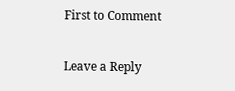First to Comment

Leave a Reply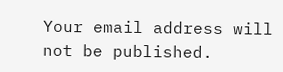Your email address will not be published.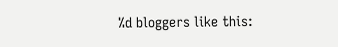%d bloggers like this: